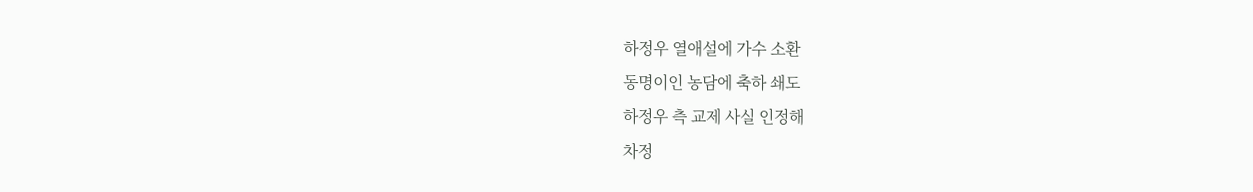하정우 열애설에 가수 소환
동명이인 농담에 축하 쇄도
하정우 측 교제 사실 인정해
차정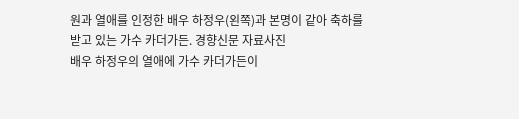원과 열애를 인정한 배우 하정우(왼쪽)과 본명이 같아 축하를 받고 있는 가수 카더가든. 경향신문 자료사진
배우 하정우의 열애에 가수 카더가든이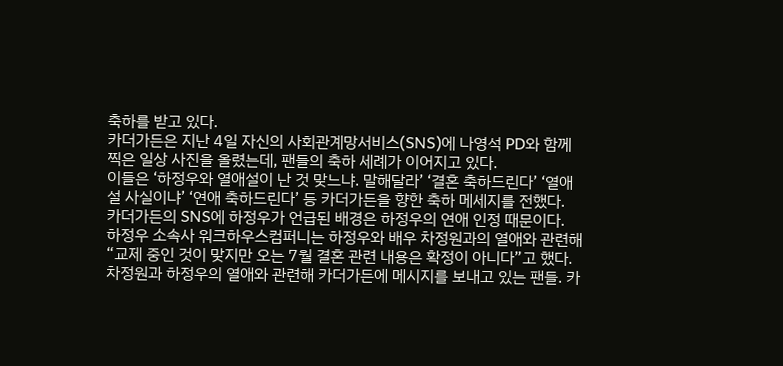축하를 받고 있다.
카더가든은 지난 4일 자신의 사회관계망서비스(SNS)에 나영석 PD와 함께 찍은 일상 사진을 올렸는데, 팬들의 축하 세례가 이어지고 있다.
이들은 ‘하정우와 열애설이 난 것 맞느냐. 말해달라’ ‘결혼 축하드린다’ ‘열애설 사실이냐’ ‘연애 축하드린다’ 등 카더가든을 향한 축하 메세지를 전했다.
카더가든의 SNS에 하정우가 언급된 배경은 하정우의 연애 인정 때문이다.
하정우 소속사 워크하우스컴퍼니는 하정우와 배우 차정원과의 열애와 관련해 “교제 중인 것이 맞지만 오는 7월 결혼 관련 내용은 확정이 아니다”고 했다.
차정원과 하정우의 열애와 관련해 카더가든에 메시지를 보내고 있는 팬들. 카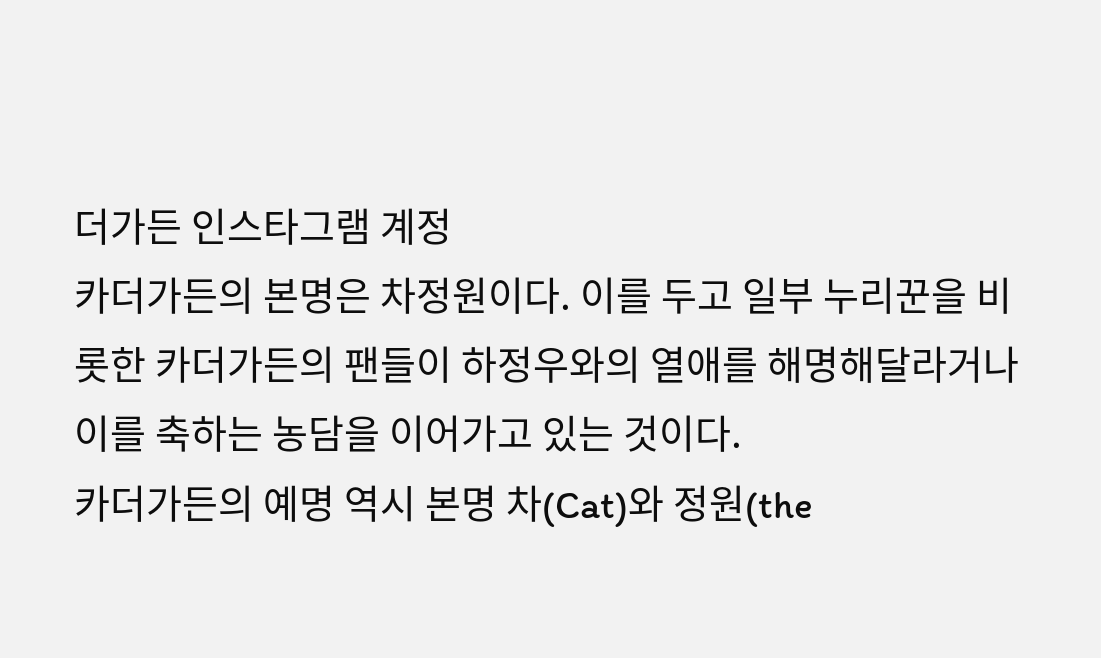더가든 인스타그램 계정
카더가든의 본명은 차정원이다. 이를 두고 일부 누리꾼을 비롯한 카더가든의 팬들이 하정우와의 열애를 해명해달라거나 이를 축하는 농담을 이어가고 있는 것이다.
카더가든의 예명 역시 본명 차(Cat)와 정원(the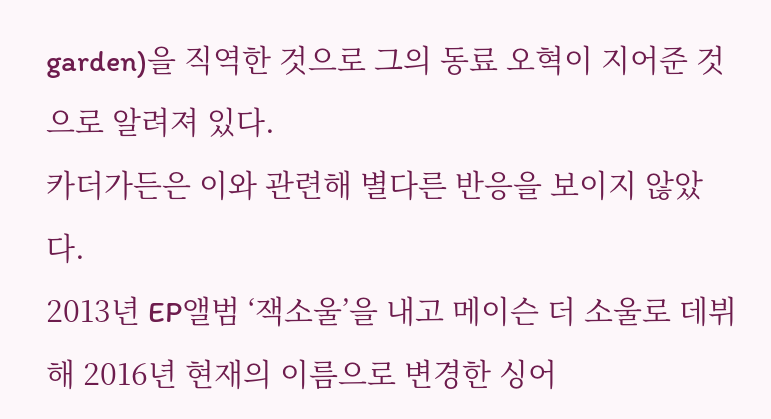garden)을 직역한 것으로 그의 동료 오혁이 지어준 것으로 알려져 있다.
카더가든은 이와 관련해 별다른 반응을 보이지 않았다.
2013년 EP앨범 ‘잭소울’을 내고 메이슨 더 소울로 데뷔해 2016년 현재의 이름으로 변경한 싱어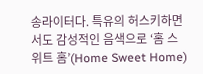송라이터다. 특유의 허스키하면서도 감성적인 음색으로 ‘홈 스위트 홈’(Home Sweet Home)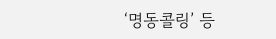‘명동콜링’ 등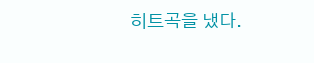히트곡을 냈다.